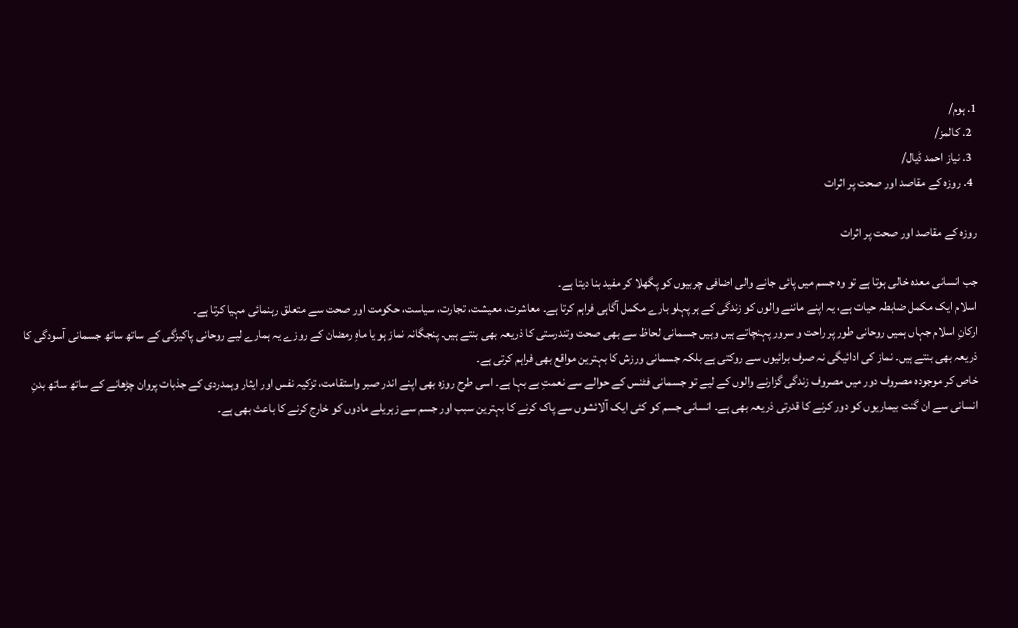1. ہوم/
  2. کالمز/
  3. نیاز احمد ڈیال/
  4. روزہ کے مقاصد اور صحت پر اثرات

روزہ کے مقاصد اور صحت پر اثرات

جب انسانی معدہ خالی ہوتا ہے تو وہ جسم میں پائی جانے والی اضافی چربیوں کو پگھلا کر مفید بنا دیتا ہے۔
اسلام ایک مکمل ضابطہ حیات ہے، یہ اپنے ماننے والوں کو زندگی کے ہر پہلو بارے مکمل آگاہی فراہم کرتا ہے۔ معاشرت، معیشت، تجارت، سیاست، حکومت اور صحت سے متعلق رہنمائی مہیا کرتا ہے۔
ارکانِ اسلام جہاں ہمیں روحانی طور پر راحت و سرور پہنچاتے ہیں وہیں جسمانی لحاظ سے بھی صحت وتندرستی کا ذریعہ بھی بنتے ہیں۔ پنجگانہ نماز ہو یا ماہِ رمضان کے روزے یہ ہمارے لیے روحانی پاکیزگی کے ساتھ ساتھ جسمانی آسودگی کا ذریعہ بھی بنتے ہیں۔ نماز کی ادائیگی نہ صرف برائیوں سے روکتی ہے بلکہ جسمانی ورزش کا بہترین مواقع بھی فراہم کرتی ہے۔
خاص کر موجودہ مصروف دور میں مصروف زندگی گزارنے والوں کے لیے تو جسمانی فٹنس کے حوالے سے نعمتِ بے بہا ہے۔ اسی طرح روزہ بھی اپنے اندر صبر واستقامت، تزکیہ نفس اور ایثار وہمدردی کے جذبات پروان چڑھانے کے ساتھ ساتھ بدنِ انسانی سے ان گنت بیماریوں کو دور کرنے کا قدرتی ذریعہ بھی ہے۔ انسانی جسم کو کئی ایک آلائشوں سے پاک کرنے کا بہترین سبب اور جسم سے زہریلے مادوں کو خارج کرنے کا باعث بھی ہے۔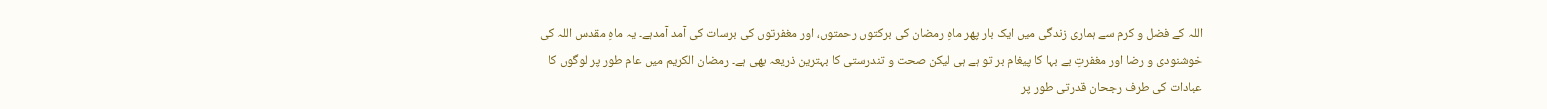اللہ کے فضل و کرم سے ہماری زندگی میں ایک بار پھر ماہِ رمضان کی برکتوں رحمتوں، اور مغفرتوں کی برسات کی آمد آمدہے۔ یہ ماہِ مقدس اللہ کی خوشنودی و رضا اور مغفرتِ بے بہا کا پیغام بر تو ہے ہی لیکن صحت و تندرستی کا بہترین ذریعہ بھی ہے۔ رمضان الکریم میں عام طور پر لوگوں کا عبادات کی طرف رجحان قدرتی طور پر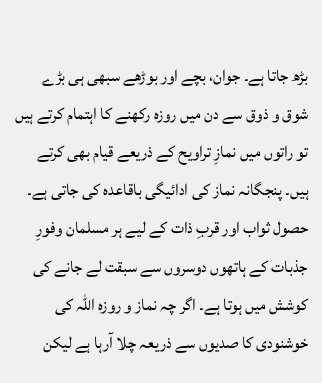بڑھ جاتا ہے۔ جوان، بچے اور بوڑھے سبھی ہی بڑے شوق و ذوق سے دن میں روزہ رکھنے کا اہتمام کرتے ہیں تو راتوں میں نمازِ تراویح کے ذریعے قیام بھی کرتے ہیں۔ پنجگانہ نماز کی ادائیگی باقاعدہ کی جاتی ہے۔
حصول ثواب اور قربِ ذات کے لیے ہر مسلمان وفورِ جذبات کے ہاتھوں دوسروں سے سبقت لے جانے کی کوشش میں ہوتا ہے۔ اگر چہ نماز و روزہ اللہ کی خوشنودی کا صدیوں سے ذریعہ چلا آرہا ہے لیکن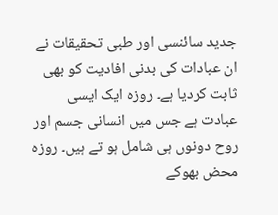جدید سائنسی اور طبی تحقیقات نے ان عبادات کی بدنی افادیت کو بھی ثابت کردیا ہے۔ روزہ ایک ایسی عبادت ہے جس میں انسانی جسم اور روح دونوں ہی شامل ہو تے ہیں۔ روزہ محض بھوکے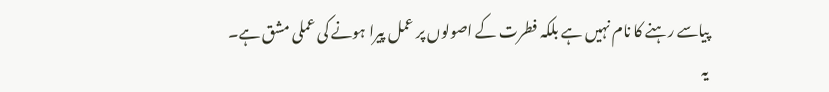پیاسے رہنے کا نام نہیں ہے بلکہ فطرت کے اصولوں پر عمل پیرا ہونے کی عملی مشق ہے۔
یہ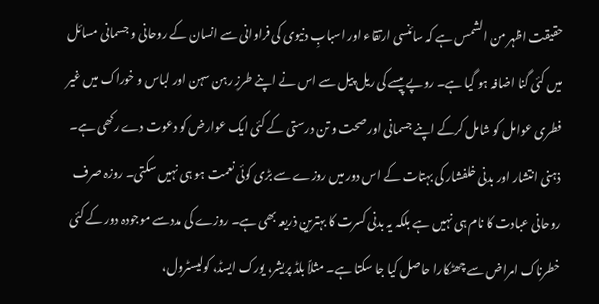حقیقت اظہر من الشمس ہے کہ سائنسی ارتقاء اور اسبابِ دنیوی کی فراوانی سے انسان کے روحانی و جسمانی مسائل میں کئی گنا اضافہ ہو گیا ہے۔ روپے پیسے کی ریل پیل سے اس نے اپنے طرزِ رہن سہن اور لباس و خوراک میں غیر فطری عوامل کو شامل کرکے اپنے جسمانی اور صحت و تن درستی کے کئی ایک عوارض کو دعوت دے رکھی ہے۔ ذہنی انتشار اور بدنی خلفشار کی بہتات کے اس دور میں روزے سے بڑی کوئی نعمت ہو ہی نہیں سکتی۔ روزہ صرف روحانی عبادت کا نام ہی نہیں ہے بلکہ یہ بدنی کسرت کا بہترین ذریعہ بھی ہے۔ روزے کی مددسے موجودہ دور کے کئی خطرناک امراض سے چھٹکارا حاصل کیا جا سکتا ہے۔ مثلاً بلڈ پریشر، یورک ایسڈ، کولیسٹرول،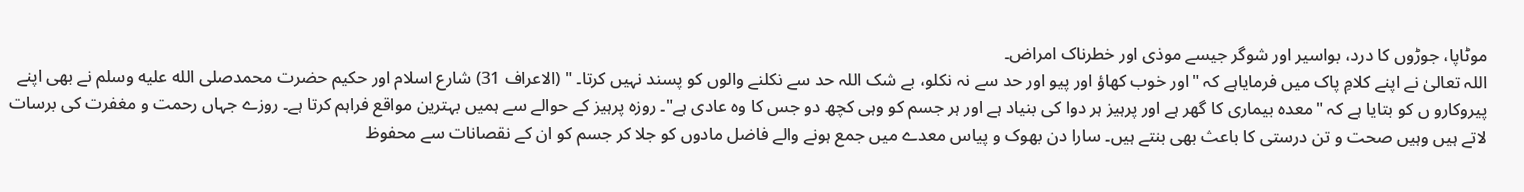موٹاپا، جوڑوں کا درد، بواسیر اور شوگر جیسے موذی اور خطرناک امراض۔
اللہ تعالیٰ نے اپنے کلامِ پاک میں فرمایاہے کہ "اور خوب کھاؤ اور پیو اور حد سے نہ نکلو، بے شک اللہ حد سے نکلنے والوں کو پسند نہیں کرتا۔ " (الاعراف 31) شارع اسلام اور حکیم حضرت محمدصلى الله عليه وسلم نے بھی اپنے پیروکارو ں کو بتایا ہے کہ "معدہ بیماری کا گھر ہے اور پرہیز ہر دوا کی بنیاد ہے اور ہر جسم کو وہی کچھ دو جس کا وہ عادی ہے"۔ روزہ پرہیز کے حوالے سے ہمیں بہترین مواقع فراہم کرتا ہے۔ روزے جہاں رحمت و مغفرت کی برسات لاتے ہیں وہیں صحت و تن درستی کا باعث بھی بنتے ہیں۔ سارا دن بھوک و پیاس معدے میں جمع ہونے والے فاضل مادوں کو جلا کر جسم کو ان کے نقصانات سے محفوظ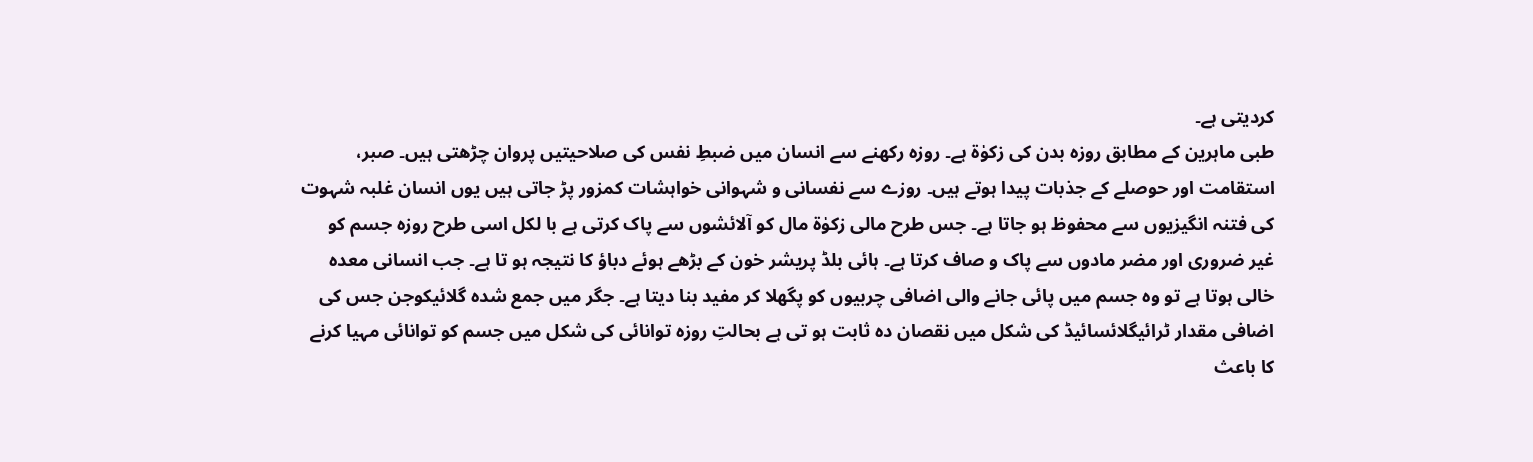کردیتی ہے۔
طبی ماہرین کے مطابق روزہ بدن کی زکوٰۃ ہے۔ روزہ رکھنے سے انسان میں ضبطِ نفس کی صلاحیتیں پروان چڑھتی ہیں۔ صبر، استقامت اور حوصلے کے جذبات پیدا ہوتے ہیں۔ روزے سے نفسانی و شہوانی خواہشات کمزور پڑ جاتی ہیں یوں انسان غلبہ شہوت کی فتنہ انگیزیوں سے محفوظ ہو جاتا ہے۔ جس طرح مالی زکوٰۃ مال کو آلائشوں سے پاک کرتی ہے با لکل اسی طرح روزہ جسم کو غیر ضروری اور مضر مادوں سے پاک و صاف کرتا ہے۔ ہائی بلڈ پریشر خون کے بڑھے ہوئے دباؤ کا نتیجہ ہو تا ہے۔ جب انسانی معدہ خالی ہوتا ہے تو وہ جسم میں پائی جانے والی اضافی چربیوں کو پگھلا کر مفید بنا دیتا ہے۔ جگر میں جمع شدہ گلائیکوجن جس کی اضافی مقدار ٹرائیگلائسائیڈ کی شکل میں نقصان دہ ثابت ہو تی ہے بحالتِ روزہ توانائی کی شکل میں جسم کو توانائی مہیا کرنے کا باعث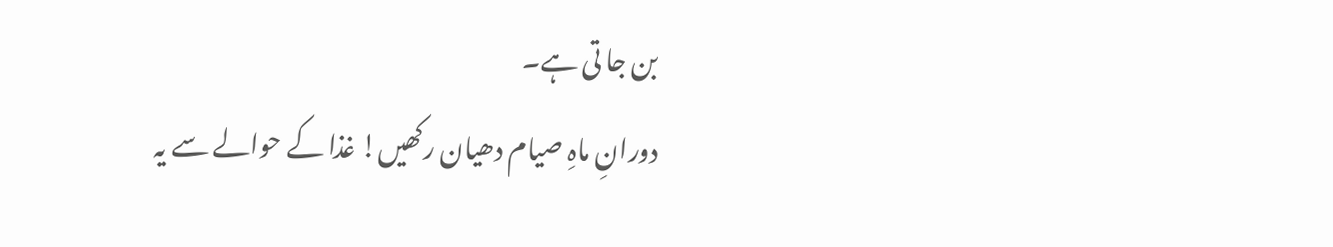بن جا تی ہے۔
دورانِ ماہِ صیام دھیان رکھیں! غذا کے حوالے سے یہ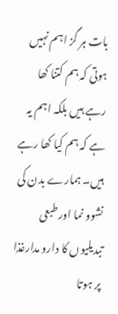بات ہر گز اہم نہیں ہوتی کہ ہم کتنا کھا رہے ہیں بلکہ اہم یہ ہے کہ ہم کیا کھا رہے ہیں۔ ہمارے بدن کی نشوو نما اور طبعی تبدیلیوں کا دارو مدارغذا پر ہوتا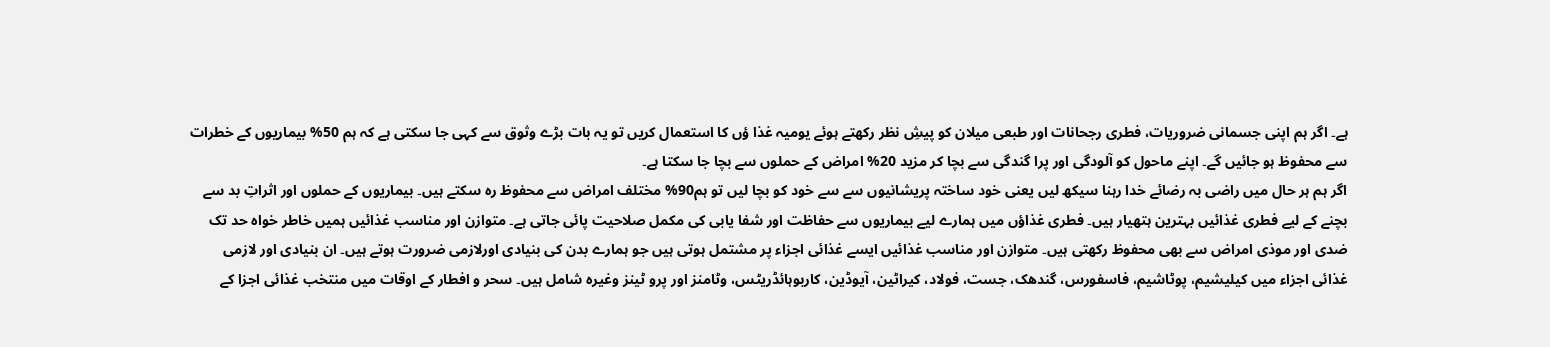ہے۔ اگر ہم اپنی جسمانی ضروریات، فطری رجحانات اور طبعی میلان کو پیشِ نظر رکھتے ہوئے یومیہ غذا ؤں کا استعمال کریں تو یہ بات بڑے وثوق سے کہی جا سکتی ہے کہ ہم 50% بیماریوں کے خطرات سے محفوظ ہو جائیں گے۔ اپنے ماحول کو آلودگی اور پرا گندگی سے بچا کر مزید 20% امراض کے حملوں سے بچا جا سکتا ہے۔
اگر ہم ہر حال میں راضی بہ رضائے خدا رہنا سیکھ لیں یعنی خود ساختہ پریشانیوں سے سے خود کو بچا لیں تو ہم90% مختلف امراض سے محفوظ رہ سکتے ہیں۔ بیماریوں کے حملوں اور اثراتِ بد سے بچنے کے لیے فطری غذائیں بہترین ہتھیار ہیں۔ فطری غذاؤں میں ہمارے لیے بیماریوں سے حفاظت اور شفا یابی کی مکمل صلاحیت پائی جاتی ہے۔ متوازن اور مناسب غذائیں ہمیں خاطر خواہ حد تک ضدی اور موذی امراض سے بھی محفوظ رکھتی ہیں۔ متوازن اور مناسب غذائیں ایسے غذائی اجزاء پر مشتمل ہوتی ہیں جو ہمارے بدن کی بنیادی اورلازمی ضرورت ہوتے ہیں۔ ان بنیادی اور لازمی غذائی اجزاء میں کیلیشیم، پوٹاشیم، فاسفورس، گندھک، جست، فولاد، کیراٹین، آیوڈین، کاربوہائڈریٹس، وٹامنز اور پرو ٹینز وغیرہ شامل ہیں۔ سحر و افطار کے اوقات میں منتخب غذائی اجزا کے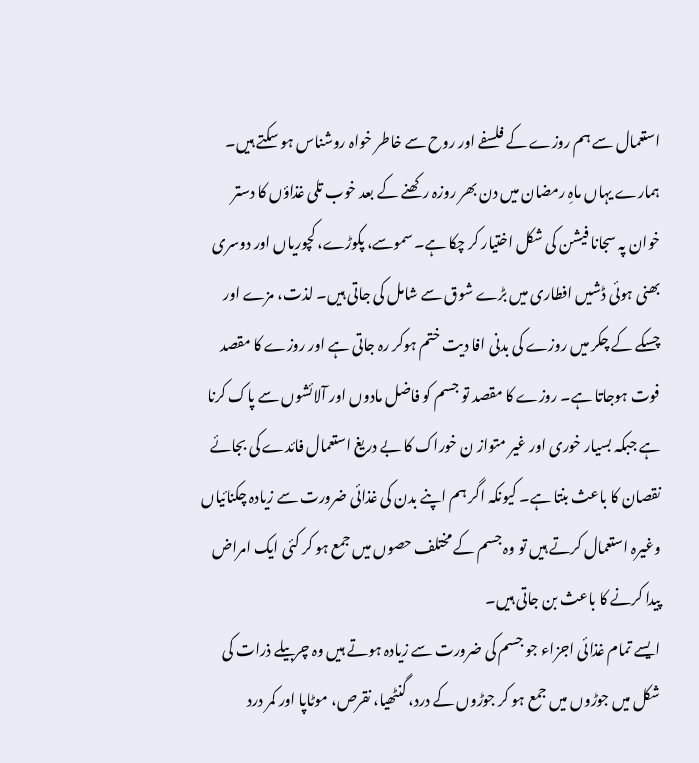استعمال سے ہم روزے کے فلسفے اور روح سے خاطر خواہ روشناس ہو سکتے ہیں۔
ہمارے یہاں ماہِ رمضان میں دن بھر روزہ رکھنے کے بعد خوب تلی غذاؤں کا دستر خوان پہ سجانا فیشن کی شکل اختیار کر چکا ہے۔ سموسے، پکوڑے، کچوریاں اور دوسری بھنی ہوئی ڈشیں افطاری میں بڑے شوق سے شامل کی جاتی ہیں۔ لذت، مزے اور چسکے کے چکر میں روزے کی بدنی افا دیت ختم ہوکر رہ جاتی ہے اور روزے کا مقصد فوت ہوجاتا ہے۔ روزے کا مقصد تو جسم کو فاضل مادوں اور آلائشوں سے پاک کرنا ہے جبکہ بسیار خوری اور غیر متواز ن خوراک کا بے دریغ استعمال فائدے کی بجائے نقصان کا باعث بنتا ہے۔ کیونکہ اگر ہم اپنے بدن کی غذائی ضرورت سے زیادہ چکنائیاں وغیرہ استعمال کرتے ہیں تو وہ جسم کے مختلف حصوں میں جمع ہو کر کئی ایک امراض پیدا کرنے کا باعث بن جاتی ہیں۔
ایسے تمام غذائی اجزاء جو جسم کی ضرورت سے زیادہ ہوتے ہیں وہ چربیلے ذرات کی شکل میں جوڑوں میں جمع ہو کر جوڑوں کے درد، گنٹھیا، نقرص، موٹاپا اور کمر درد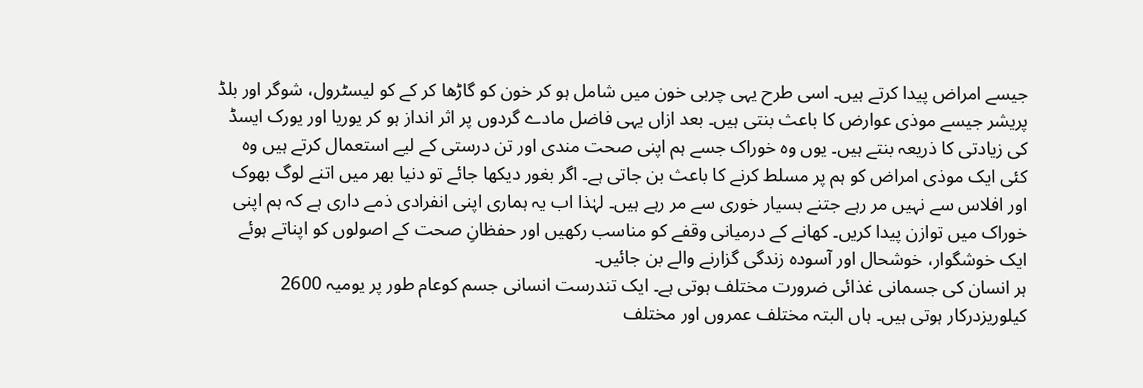جیسے امراض پیدا کرتے ہیں۔ اسی طرح یہی چربی خون میں شامل ہو کر خون کو گاڑھا کر کے کو لیسٹرول، شوگر اور بلڈ پریشر جیسے موذی عوارض کا باعث بنتی ہیں۔ بعد ازاں یہی فاضل مادے گردوں پر اثر انداز ہو کر یوریا اور یورک ایسڈ کی زیادتی کا ذریعہ بنتے ہیں۔ یوں وہ خوراک جسے ہم اپنی صحت مندی اور تن درستی کے لیے استعمال کرتے ہیں وہ کئی ایک موذی امراض کو ہم پر مسلط کرنے کا باعث بن جاتی ہے۔ اگر بغور دیکھا جائے تو دنیا بھر میں اتنے لوگ بھوک اور افلاس سے نہیں مر رہے جتنے بسیار خوری سے مر رہے ہیں۔ لہٰذا اب یہ ہماری اپنی انفرادی ذمے داری ہے کہ ہم اپنی خوراک میں توازن پیدا کریں۔ کھانے کے درمیانی وقفے کو مناسب رکھیں اور حفظانِ صحت کے اصولوں کو اپناتے ہوئے ایک خوشگوار، خوشحال اور آسودہ زندگی گزارنے والے بن جائیں۔
ہر انسان کی جسمانی غذائی ضرورت مختلف ہوتی ہے۔ ایک تندرست انسانی جسم کوعام طور پر یومیہ 2600 کیلوریزدرکار ہوتی ہیں۔ ہاں البتہ مختلف عمروں اور مختلف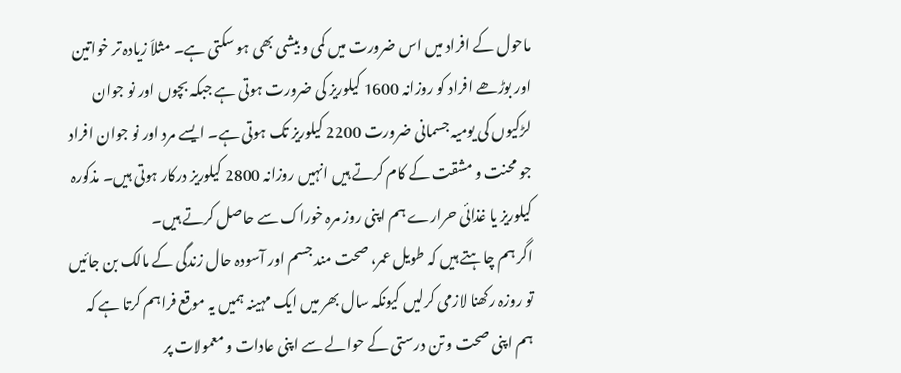ماحول کے افراد میں اس ضرورت میں کمی و بیشی بھی ہو سکتی ہے۔ مثلاَ زیادہ تر خواتین اور بوڑھے افراد کو روزانہ 1600 کیلوریز کی ضرورت ہوتی ہے جبکہ بچوں اور نو جوان لڑکیوں کی یومیہ جسمانی ضرورت 2200 کیلوریز تک ہوتی ہے۔ ایسے مرد اور نو جوان افراد جو محنت و مشقت کے کام کرتے ہیں انہیں روزانہ 2800 کیلوریز درکار ہوتی ہیں۔ مذکورہ کیلوریز یا غذائی حرارے ہم اپنی روز مرہ خوراک سے حاصل کرتے ہیں۔
اگر ہم چاہتے ہیں کہ طویل عمر، صحت مند جسم اور آسودہ حال زندگی کے مالک بن جائیں تو روزہ رکھنا لازمی کرلیں کیونکہ سال بھر میں ایک مہینہ ہمیں یہ موقع فراہم کرتا ہے کہ ہم اپنی صحت و تن درستی کے حوالے سے اپنی عادات و معمولات پر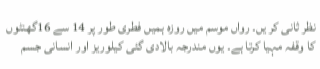نظر ثانی کر یں۔ رواں موسم میں روزہ ہمیں فطری طور پر 14 سے 16گھنٹوں کا وقفہ مہیا کرتا ہے۔ یوں مندرجہ بالادی گئی کیلوریز اور انسانی جسم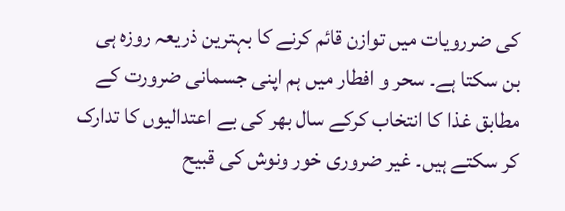کی ضررویات میں توازن قائم کرنے کا بہترین ذریعہ روزہ ہی بن سکتا ہے۔ سحر و افطار میں ہم اپنی جسمانی ضرورت کے مطابق غذا کا انتخاب کرکے سال بھر کی بے اعتدالیوں کا تدارک کر سکتے ہیں۔ غیر ضروری خور ونوش کی قبیح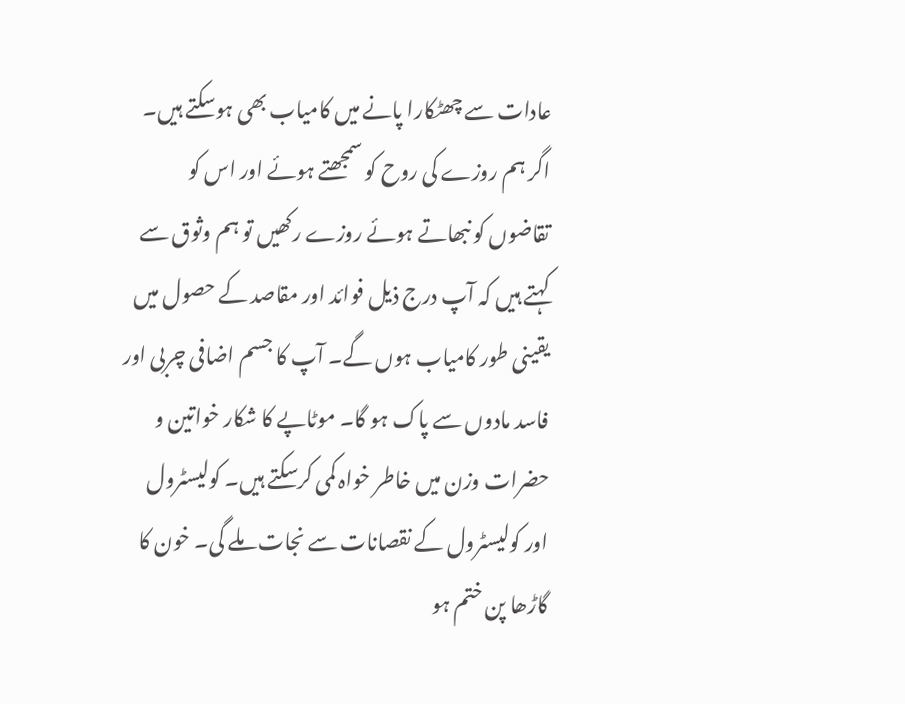عادات سے چھٹکارا پانے میں کامیاب بھی ہوسکتے ہیں۔
اگر ہم روزے کی روح کو سمجھتے ہوئے اور اس کو تقاضوں کو نبھاتے ہوئے روزے رکھیں تو ہم وثوق سے کہتے ہیں کہ آپ درج ذیل فوائد اور مقاصد کے حصول میں یقینی طور کامیاب ہوں گے۔ آپ کا جسم اضافی چربی اور فاسد مادوں سے پاک ہو گا۔ موٹاپے کا شکار خواتین و حضرات وزن میں خاطر خواہ کمی کرسکتے ہیں۔ کولیسٹرول اور کولیسٹرول کے نقصانات سے نجات ملے گی۔ خون کا گاڑھا پن ختم ہو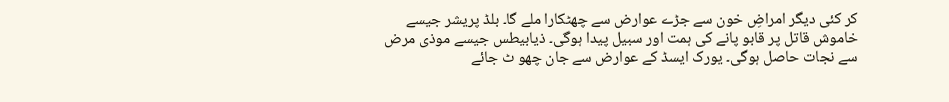کر کئی دیگر امراضِ خون سے جڑے عوارض سے چھٹکارا ملے گا۔ بلڈ پریشر جیسے خاموش قاتل پر قابو پانے کی ہمت اور سبیل پیدا ہوگی۔ ذیابیطس جیسے موذی مرض سے نجات حاصل ہوگی۔ یورک ایسڈ کے عوارض سے جان چھو ٹ جائے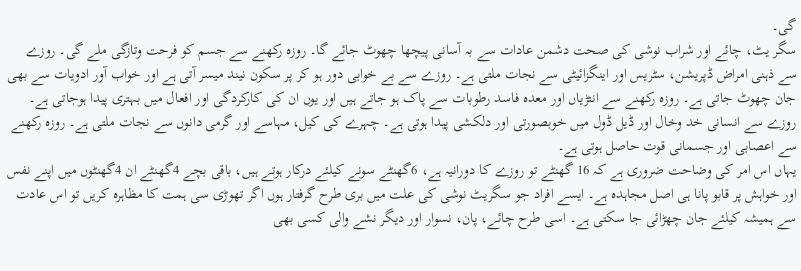گی۔
سگر یٹ، چائے اور شراب نوشی کی صحت دشمن عادات سے بہ آسانی پیچھا چھوٹ جائے گا۔ روزہ رکھنے سے جسم کو فرحت وتازگی ملے گی۔ روزے سے ذہنی امراض ڈپریشن، سٹریس اور اینگزائیٹی سے نجات ملتی ہے۔ روزے سے بے خوابی دور ہو کر پر سکون نیند میسر آتی ہے اور خواب آور ادویات سے بھی جان چھوٹ جاتی ہے۔ روزہ رکھنے سے انتڑیاں اور معدہ فاسد رطوبات سے پاک ہو جاتے ہیں اور یوں ان کی کارکردگی اور افعال میں بہتری پیدا ہوجاتی ہے۔ روزے سے انسانی خد وخال اور ڈیل ڈول میں خوبصورتی اور دلکشی پیدا ہوتی ہے۔ چہرے کی کیل، مہاسے اور گرمی دانوں سے نجات ملتی ہے۔ روزہ رکھنے سے اعصابی اور جسمانی قوت حاصل ہوتی ہے۔
یہاں اس امر کی وضاحت ضروری ہے کہ 16 گھنٹے تو روزے کا دورانیہ ہے، 6گھنٹے سونے کیلئے درکار ہوتے ہیں، باقی بچے 4گھنٹے ان 4گھنٹوں میں اپنے نفس اور خواہش پر قابو پانا ہی اصل مجاہدہ ہے۔ ایسے افراد جو سگریٹ نوشی کی علت میں بری طرح گرفتار ہوں اگر تھوڑی سی ہمت کا مظاہرہ کریں تو اس عادت سے ہمیشہ کیلئے جان چھڑائی جا سکتی ہے۔ اسی طرح چائے، پان، نسوار اور دیگر نشے والی کسی بھی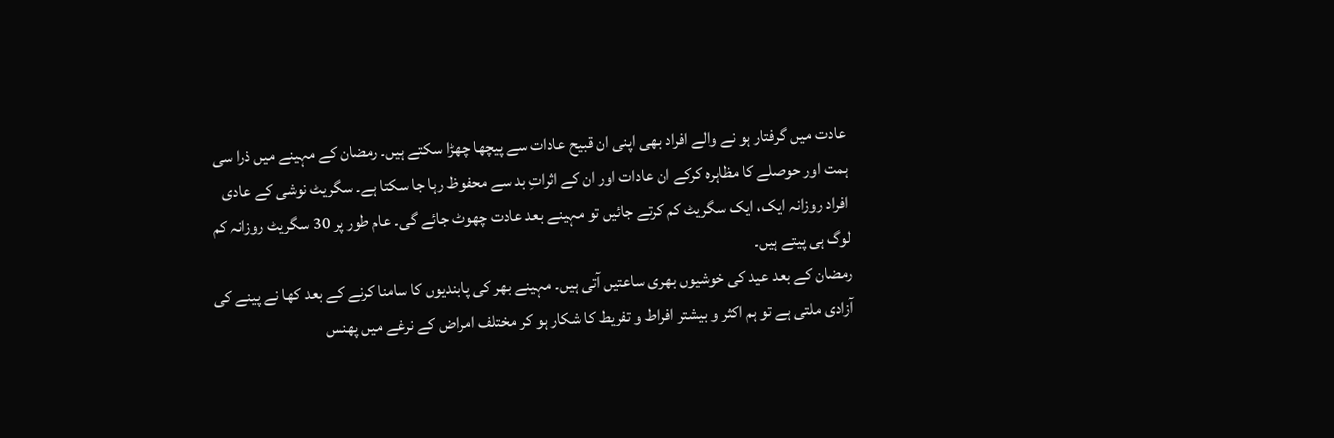عادت میں گرفتار ہو نے والے افراد بھی اپنی ان قبیح عادات سے پیچھا چھڑا سکتے ہیں۔ رمضان کے مہینے میں ذرا سی ہمت اور حوصلے کا مظاہرہ کرکے ان عادات اور ان کے اثراتِ بد سے محفوظ رہا جا سکتا ہے۔ سگریٹ نوشی کے عادی افراد روزانہ ایک، ایک سگریٹ کم کرتے جائیں تو مہینے بعد عادت چھوٹ جائے گی۔ عام طور پر 30 سگریٹ روزانہ کم لوگ ہی پیتے ہیں۔
رمضان کے بعد عید کی خوشیوں بھری ساعتیں آتی ہیں۔ مہینے بھر کی پابندیوں کا سامنا کرنے کے بعد کھا نے پینے کی آزادی ملتی ہے تو ہم اکثر و بیشتر افراط و تفریط کا شکار ہو کر مختلف امراض کے نرغے میں پھنس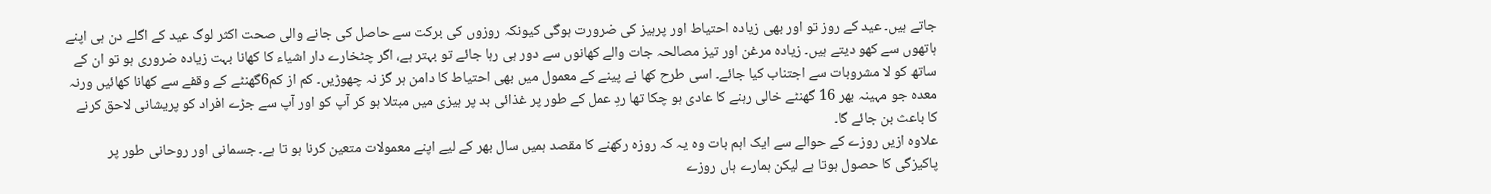جاتے ہیں۔ عید کے روز تو اور بھی زیادہ احتیاط اور پرہیز کی ضرورت ہوگی کیونکہ روزوں کی برکت سے حاصل کی جانے والی صحت اکثر لوگ عید کے اگلے دن ہی اپنے ہاتھوں سے کھو دیتے ہیں۔ زیادہ مرغن اور تیز مصالحہ جات والے کھانوں سے دور ہی رہا جائے تو بہتر ہے، اگر چٹخارے دار اشیاء کا کھانا بہت زیادہ ضروری ہو تو ان کے ساتھ کو لا مشروبات سے اجتناب کیا جائے۔ اسی طرح کھا نے پینے کے معمول میں بھی احتیاط کا دامن ہر گز نہ چھوڑیں۔ کم از کم6گھنٹے کے وقفے سے کھانا کھائیں ورنہ معدہ جو مہینہ بھر 16 گھنٹے خالی رہنے کا عادی ہو چکا تھا ردِ عمل کے طور پر غذائی بد پر ہیزی میں مبتلا ہو کر آپ کو اور آپ سے جڑے افراد کو پریشانی لاحق کرنے کا باعث بن جائے گا۔
علاوہ ازیں روزے کے حوالے سے ایک اہم بات وہ یہ کہ روزہ رکھنے کا مقصد ہمیں سال بھر کے لیے اپنے معمولات متعین کرنا ہو تا ہے۔ جسمانی اور روحانی طور پر پاکیزگی کا حصول ہوتا ہے لیکن ہمارے ہاں روزے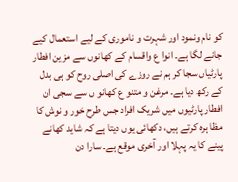کو نام ونمود اور شہرت و ناموری کے لیے استعمال کیے جانے لگا ہے۔ انوا ع واقسام کے کھانوں سے مزین افطار پارٹیاں سجا کر ہم نے روزے کی اصلی روح کو ہی بدل کے رکھ دیا ہے۔ مرغن و متنو ع کھانو ں سے سجی ان افطار پارٹیوں میں شریک افراد جس طرح خور و نوش کا مظا ہرہ کرتے ہیں، دکھائی یوں دیتا ہے کہ شاید کھانے پینے کا یہ پہلا اور آخری موقع ہے۔ سارا دن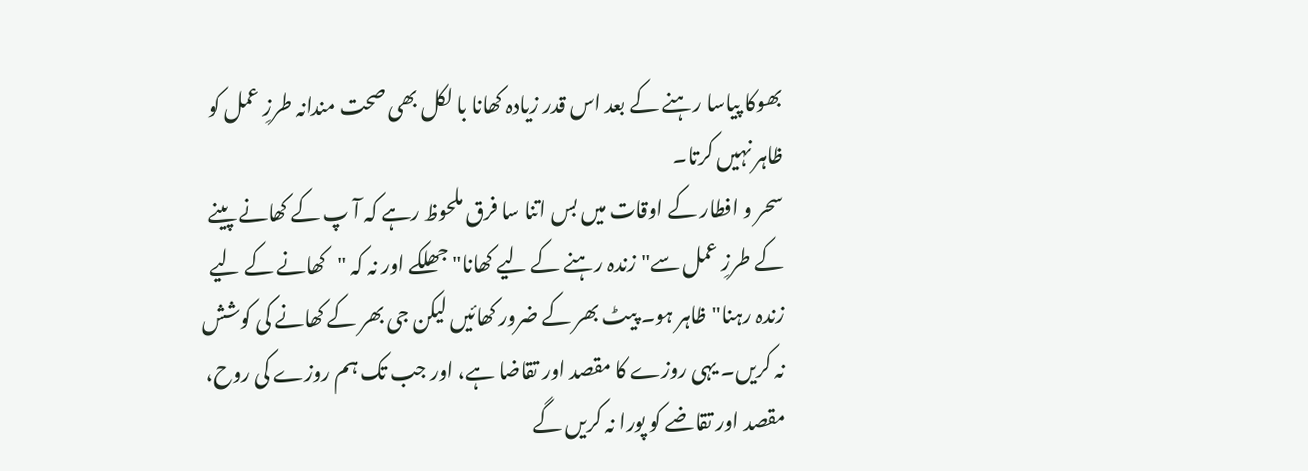بھوکا پیاسا رہنے کے بعد اس قدر زیادہ کھانا با لکل بھی صحت مندانہ طرزِ عمل کو ظاہر نہیں کرتا۔
سحر و افطار کے اوقات میں بس اتنا سا فرق ملحوظ رہے کہ آ پ کے کھانے پینے کے طرزِ عمل سے"زندہ رہنے کے لیے کھانا"جھلکے اور نہ کہ "کھانے کے لیے زندہ رہنا"ظاہر ہو۔ پیٹ بھر کے ضرور کھائیں لیکن جی بھر کے کھانے کی کوشش نہ کریں۔ یہی روزے کا مقصد اور تقاضا ہے، اور جب تک ہم روزے کی روح، مقصد اور تقاضے کو پورا نہ کریں گے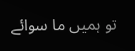تو ہمیں ما سوائے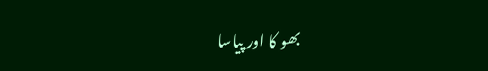بھو کا اور پیاسا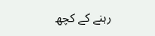رہنے کے کچھ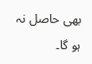بھی حاصل نہ ہو گا۔